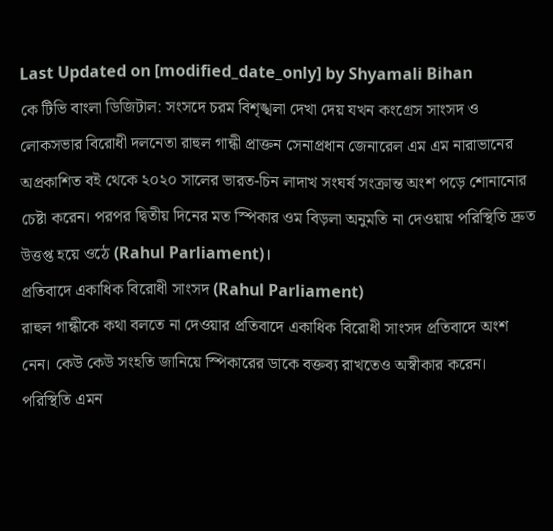Last Updated on [modified_date_only] by Shyamali Bihan
কে টিভি বাংলা ডিজিটাল: সংসদে চরম বিশৃঙ্খলা দেখা দেয় যখন কংগ্রেস সাংসদ ও লোকসভার বিরোধী দলনেতা রাহুল গান্ধী প্রাক্তন সেনাপ্রধান জেনারেল এম এম নারাভানের অপ্রকাশিত বই থেকে ২০২০ সালের ভারত-চিন লাদাখ সংঘর্ষ সংক্রান্ত অংশ পড়ে শোনানোর চেষ্টা করেন। পরপর দ্বিতীয় দিনের মত স্পিকার ওম বিড়লা অনুমতি না দেওয়ায় পরিস্থিতি দ্রুত উত্তপ্ত হয়ে ওঠে (Rahul Parliament)।
প্রতিবাদে একাধিক বিরোধী সাংসদ (Rahul Parliament)
রাহুল গান্ধীকে কথা বলতে না দেওয়ার প্রতিবাদে একাধিক বিরোধী সাংসদ প্রতিবাদে অংশ নেন। কেউ কেউ সংহতি জানিয়ে স্পিকারের ডাকে বক্তব্য রাখতেও অস্বীকার করেন। পরিস্থিতি এমন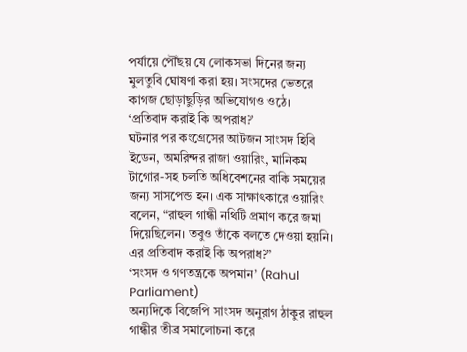পর্যায়ে পৌঁছয় যে লোকসভা দিনের জন্য মুলতুবি ঘোষণা করা হয়। সংসদের ভেতরে কাগজ ছোড়াছুড়ির অভিযোগও ওঠে।
‘প্রতিবাদ করাই কি অপরাধ?’
ঘটনার পর কংগ্রেসের আটজন সাংসদ হিবি ইডেন, অমরিন্দর রাজা ওয়ারিং, মানিকম টাগোর-সহ চলতি অধিবেশনের বাকি সময়ের জন্য সাসপেন্ড হন। এক সাক্ষাৎকারে ওয়ারিং বলেন, “রাহুল গান্ধী নথিটি প্রমাণ করে জমা দিয়েছিলেন। তবুও তাঁকে বলতে দেওয়া হয়নি। এর প্রতিবাদ করাই কি অপরাধ?”
‘সংসদ ও গণতন্ত্রকে অপমান’ (Rahul Parliament)
অন্যদিকে বিজেপি সাংসদ অনুরাগ ঠাকুর রাহুল গান্ধীর তীব্র সমালোচনা করে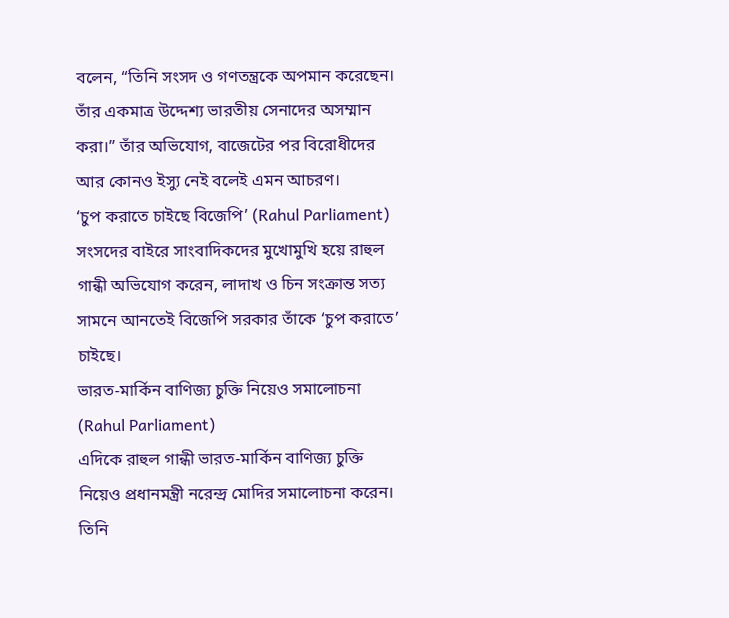বলেন, “তিনি সংসদ ও গণতন্ত্রকে অপমান করেছেন। তাঁর একমাত্র উদ্দেশ্য ভারতীয় সেনাদের অসম্মান করা।” তাঁর অভিযোগ, বাজেটের পর বিরোধীদের আর কোনও ইস্যু নেই বলেই এমন আচরণ।
‘চুপ করাতে চাইছে বিজেপি’ (Rahul Parliament)
সংসদের বাইরে সাংবাদিকদের মুখোমুখি হয়ে রাহুল গান্ধী অভিযোগ করেন, লাদাখ ও চিন সংক্রান্ত সত্য সামনে আনতেই বিজেপি সরকার তাঁকে ‘চুপ করাতে’ চাইছে।
ভারত-মার্কিন বাণিজ্য চুক্তি নিয়েও সমালোচনা (Rahul Parliament)
এদিকে রাহুল গান্ধী ভারত-মার্কিন বাণিজ্য চুক্তি নিয়েও প্রধানমন্ত্রী নরেন্দ্র মোদির সমালোচনা করেন। তিনি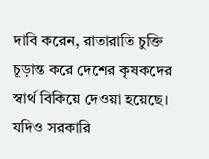দাবি করেন, রাতারাতি চুক্তি চূড়ান্ত করে দেশের কৃষকদের স্বার্থ বিকিয়ে দেওয়া হয়েছে। যদিও সরকারি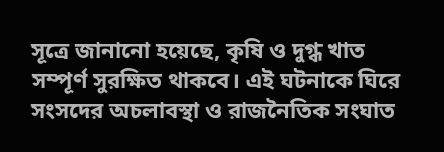সূত্রে জানানো হয়েছে, কৃষি ও দুগ্ধ খাত সম্পূর্ণ সুরক্ষিত থাকবে। এই ঘটনাকে ঘিরে সংসদের অচলাবস্থা ও রাজনৈতিক সংঘাত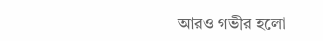আরও গভীর হলো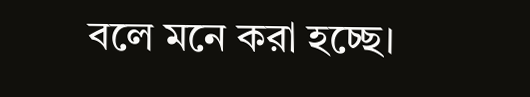বলে মনে করা হচ্ছে।